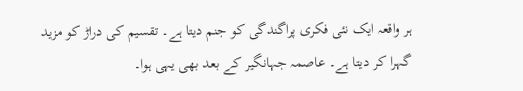ہر واقعہ ایک نئی فکری پراگندگی کو جنم دیتا ہے۔ تقسیم کی دراڑ کو مزید گہرا کر دیتا ہے۔ عاصمہ جہانگیر کے بعد بھی یہی ہوا۔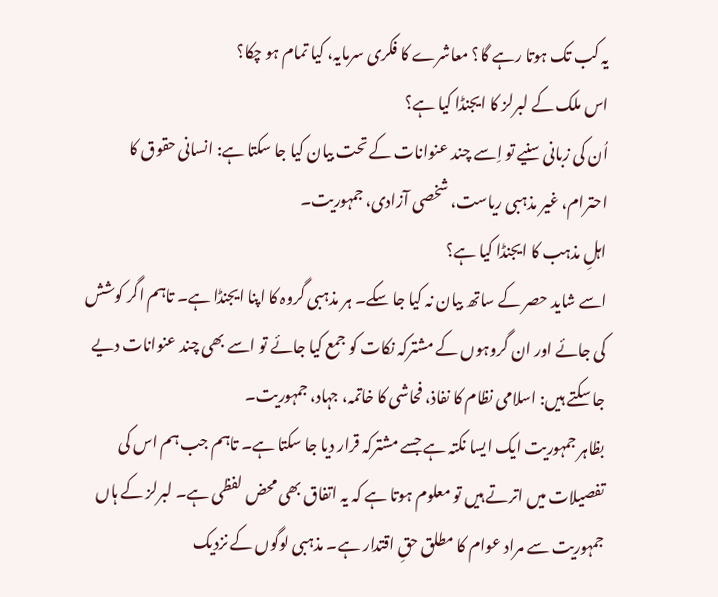یہ کب تک ہوتا رہے گا؟ معاشرے کا فکری سرمایہ، کیا تمام ہو چکا؟
اس ملک کے لبرلز کا ایجنڈا کیا ہے؟
اُن کی زبانی سنیے تو اِسے چند عنوانات کے تحت بیان کیا جا سکتا ہے: انسانی حقوق کا احترام، غیر مذہبی ریاست، شخصی آزادی، جمہوریت۔
اہلِ مذہب کا ایجنڈا کیا ہے؟
اسے شاید حصر کے ساتھ بیان نہ کیا جا سکے۔ ہر مذہبی گروہ کا اپنا ایجنڈا ہے۔ تاہم اگر کوشش کی جائے اور ان گروہوں کے مشترکہ نکات کو جمع کیا جائے تو اسے بھی چند عنوانات دیے جا سکتے ہیں: اسلامی نظام کا نفاذ، فحاشی کا خاتمہ، جہاد، جمہوریت۔
بظاہر جمہوریت ایک ایسا نکتہ ہے جسے مشترکہ قرار دیا جا سکتا ہے۔ تاہم جب ہم اس کی تفصیلات میں اترتے ہیں تو معلوم ہوتا ہے کہ یہ اتفاق بھی محض لفظی ہے۔ لبرلز کے ہاں جمہوریت سے مراد عوام کا مطلق حقِ اقتدار ہے۔ مذہبی لوگوں کے نزدیک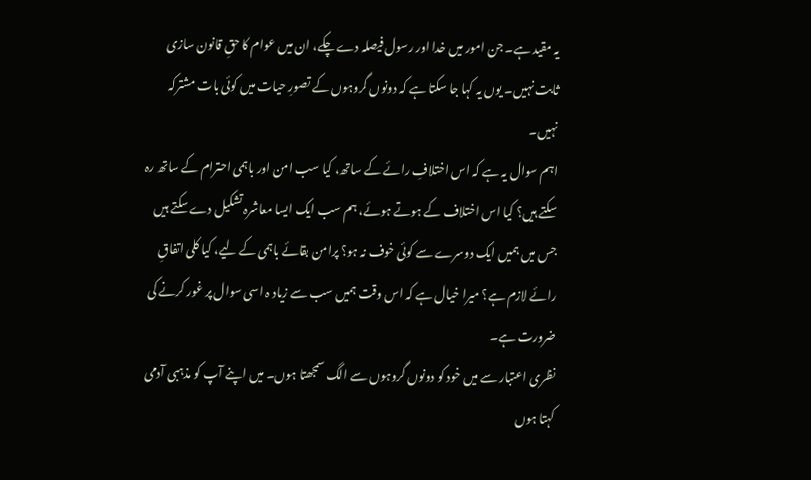یہ مقید ہے۔ جن امور میں خدا اور رسول فیصلہ دے چکے، ان میں عوام کا حقِ قانون سازی ثابت نہیں۔ یوں یہ کہا جا سکتا ہے کہ دونوں گروہوں کے تصورِ حیات میں کوئی بات مشترکہ نہیں۔
اہم سوال یہ ہے کہ اس اختلافِ رائے کے ساتھ، کیا سب امن اور باہمی احترام کے ساتھ رہ سکتے ہیں؟ کیا اس اختلاف کے ہوتے ہوئے، ہم سب ایک ایسا معاشرہ تشکیل دے سکتے ہیں جس میں ہمیں ایک دوسرے سے کوئی خوف نہ ہو؟ پرامن بقائے باہمی کے لیے، کیا کلی اتفاقِ رائے لازم ہے؟ میرا خیال ہے کہ اس وقت ہمیں سب سے زیاد ہ اسی سوال پر غور کرنے کی ضرورت ہے۔
نظری اعتبار سے میں خود کو دونوں گروہوں سے الگ سمجھتا ہوں۔ میں اپنے آپ کو مذہبی آدمی کہتا ہوں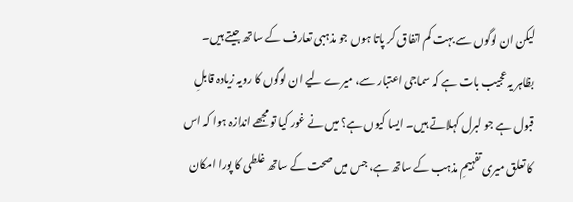لیکن ان لوگوں سے بہت کم اتفاق کر پاتا ہوں جو مذہبی تعارف کے ساتھ جیتے ہیں۔ بظاہر یہ عجیب بات ہے کہ سماجی اعتبار سے، میرے لیے ان لوگوں کا رویہ زیادہ قابلِ قبول ہے جو لبرل کہلاتے ہیں۔ ایسا کیوں ہے؟ میں نے غور کیا تو مجھے اندازہ ہوا کہ اس کا تعلق میری تفہیمِ مذہب کے ساتھ ہے، جس میں صحت کے ساتھ غلطی کا پورا امکان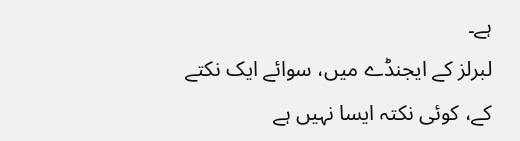ہے۔
لبرلز کے ایجنڈے میں، سوائے ایک نکتے کے، کوئی نکتہ ایسا نہیں ہے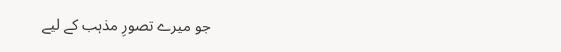جو میرے تصورِ مذہب کے لیے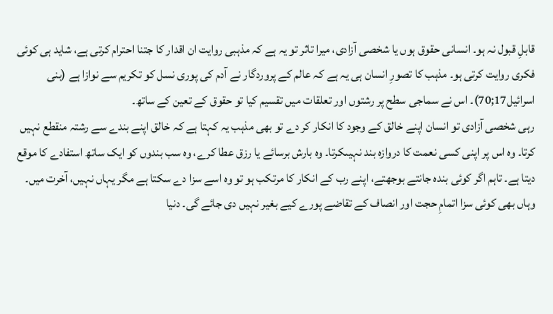قابلِ قبول نہ ہو۔ انسانی حقوق ہوں یا شخصی آزادی، میرا تاثر تو یہ ہے کہ مذہبی روایت ان اقدار کا جتنا احترام کرتی ہے، شاید ہی کوئی فکری روایت کرتی ہو۔ مذہب کا تصورِ انسان ہی یہ ہے کہ عالم کے پروردگار نے آدم کی پوری نسل کو تکریم سے نوازا ہے (بنی اسرائیل17;70)۔ اس نے سماجی سطح پر رشتوں اور تعلقات میں تقسیم کیا تو حقوق کے تعین کے ساتھ۔
رہی شخصی آزادی تو انسان اپنے خالق کے وجود کا انکار کر دے تو بھی مذہب یہ کہتا ہے کہ خالق اپنے بندے سے رشتہ منقطع نہیں کرتا۔ وہ اس پر اپنی کسی نعمت کا دروازہ بند نہیںکرتا۔ وہ بارش برسائے یا رزق عطا کرے، وہ سب بندوں کو ایک ساتھ استفادے کا موقع دیتا ہے۔ تاہم اگر کوئی بندہ جانتے بوجھتے، اپنے رب کے انکار کا مرتکب ہو تو وہ اسے سزا دے سکتا ہے مگر یہاں نہیں، آخرت میں۔ وہاں بھی کوئی سزا اتمامِ حجت اور انصاف کے تقاضے پورے کیے بغیر نہیں دی جائے گی۔ دنیا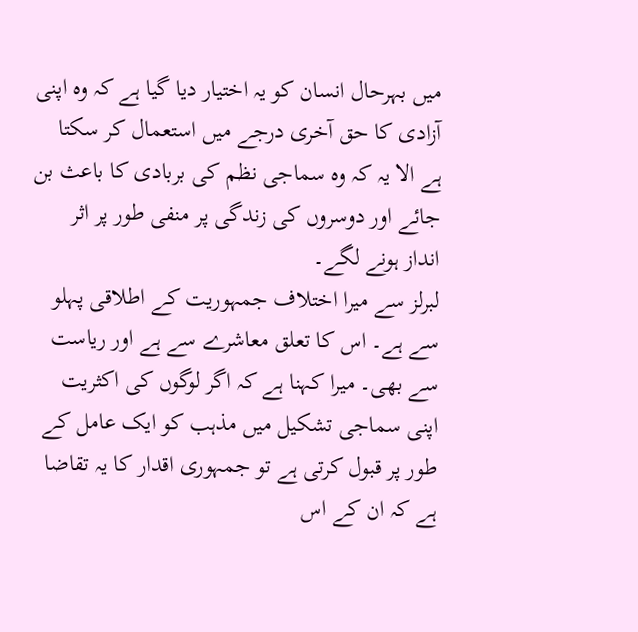میں بہرحال انسان کو یہ اختیار دیا گیا ہے کہ وہ اپنی آزادی کا حق آخری درجے میں استعمال کر سکتا ہے الا یہ کہ وہ سماجی نظم کی بربادی کا باعث بن جائے اور دوسروں کی زندگی پر منفی طور پر اثر انداز ہونے لگے۔
لبرلز سے میرا اختلاف جمہوریت کے اطلاقی پہلو سے ہے۔ اس کا تعلق معاشرے سے ہے اور ریاست سے بھی۔ میرا کہنا ہے کہ اگر لوگوں کی اکثریت اپنی سماجی تشکیل میں مذہب کو ایک عامل کے طور پر قبول کرتی ہے تو جمہوری اقدار کا یہ تقاضا ہے کہ ان کے اس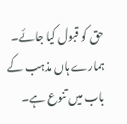حق کو قبول کیا جائے۔ ہمارے ہاں مذہب کے باب میں تنوع ہے۔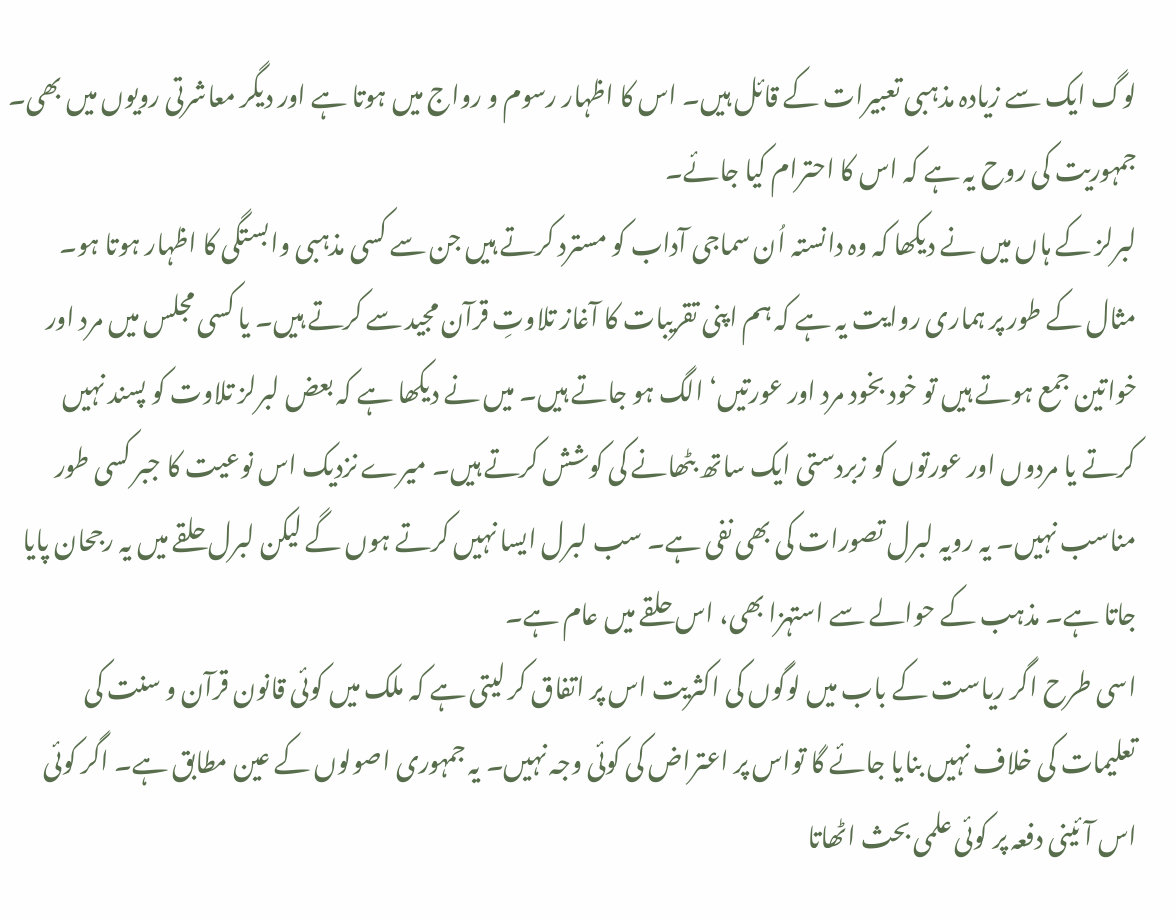لوگ ایک سے زیادہ مذہبی تعبیرات کے قائل ہیں۔ اس کا اظہار رسوم و رواج میں ہوتا ہے اور دیگر معاشرتی رویوں میں بھی۔ جمہوریت کی روح یہ ہے کہ اس کا احترام کیا جائے۔
لبرلز کے ہاں میں نے دیکھا کہ وہ دانستہ اُن سماجی آداب کو مسترد کرتے ہیں جن سے کسی مذہبی وابستگی کا اظہار ہوتا ہو۔ مثال کے طور پر ہماری روایت یہ ہے کہ ہم اپنی تقریبات کا آغاز تلاوتِ قرآن مجید سے کرتے ہیں۔ یا کسی مجلس میں مرد اور خواتین جمع ہوتے ہیں تو خود بخود مرد اور عورتیں‘ الگ ہو جاتے ہیں۔ میں نے دیکھا ہے کہ بعض لبرلز تلاوت کو پسند نہیں کرتے یا مردوں اور عورتوں کو زبردستی ایک ساتھ بٹھانے کی کوشش کرتے ہیں۔ میرے نزدیک اس نوعیت کا جبر کسی طور مناسب نہیں۔ یہ رویہ لبرل تصورات کی بھی نفی ہے۔ سب لبرل ایسا نہیں کرتے ہوں گے لیکن لبرل حلقے میں یہ رجحان پایا جاتا ہے۔ مذہب کے حوالے سے استہزا بھی، اس حلقے میں عام ہے۔
اسی طرح اگر ریاست کے باب میں لوگوں کی اکثریت اس پر اتفاق کر لیتی ہے کہ ملک میں کوئی قانون قرآن و سنت کی تعلیمات کی خلاف نہیں بنایا جائے گا تواس پر اعتراض کی کوئی وجہ نہیں۔ یہ جمہوری اصولوں کے عین مطابق ہے۔ اگر کوئی اس آئینی دفعہ پر کوئی علمی بحث اٹھاتا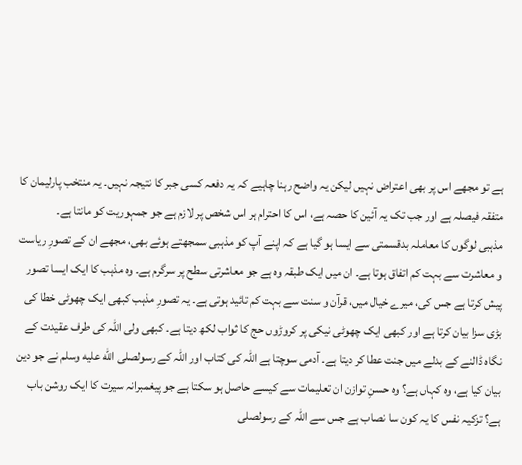ہے تو مجھے اس پر بھی اعتراض نہیں لیکن یہ واضح رہنا چاہیے کہ یہ دفعہ کسی جبر کا نتیجہ نہیں۔ یہ منتخب پارلیمان کا متفقہ فیصلہ ہے اور جب تک یہ آئین کا حصہ ہے، اس کا احترام ہر اس شخص پر لازم ہے جو جمہوریت کو مانتا ہے۔
مذہبی لوگوں کا معاملہ بدقسمتی سے ایسا ہو گیا ہے کہ اپنے آپ کو مذہبی سمجھتے ہوئے بھی، مجھے ان کے تصورِ ریاست و معاشرت سے بہت کم اتفاق ہوتا ہے۔ ان میں ایک طبقہ وہ ہے جو معاشرتی سطح پر سرگرم ہے۔ وہ مذہب کا ایک ایسا تصور پیش کرتا ہے جس کی، میرے خیال میں، قرآن و سنت سے بہت کم تائید ہوتی ہے۔ یہ تصورِ مذہب کبھی ایک چھوٹی خطا کی بڑی سزا بیان کرتا ہے اور کبھی ایک چھوٹی نیکی پر کروڑوں حج کا ثواب لکھ دیتا ہے۔ کبھی ولی اللہ کی طرف عقیدت کے نگاہ ڈالنے کے بدلے میں جنت عطا کر دیتا ہے۔ آدمی سوچتا ہے اللہ کی کتاب اور اللہ کے رسولصلى الله عليه وسلم نے جو دین بیان کیا ہے، وہ کہاں ہے؟ وہ حسنِ توازن ان تعلیمات سے کیسے حاصل ہو سکتا ہے جو پیغمبرانہ سیرت کا ایک روشن باب ہے؟ تزکیہ نفس کا یہ کون سا نصاب ہے جس سے اللہ کے رسولصلى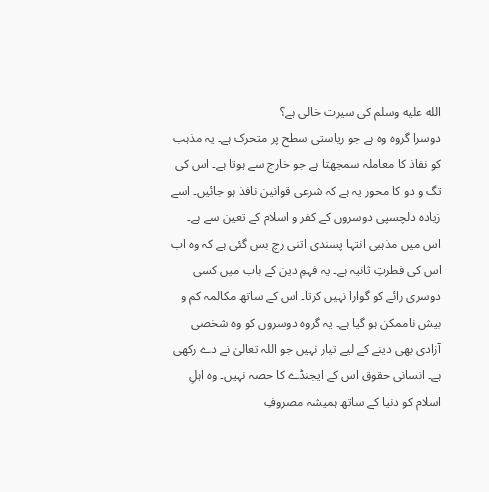الله عليه وسلم کی سیرت خالی ہے؟
دوسرا گروہ وہ ہے جو ریاستی سطح پر متحرک ہے۔ یہ مذہب کو نفاذ کا معاملہ سمجھتا ہے جو خارج سے ہوتا ہے۔ اس کی تگ و دو کا محور یہ ہے کہ شرعی قوانین نافذ ہو جائیں۔ اسے زیادہ دلچسپی دوسروں کے کفر و اسلام کے تعین سے ہے۔ اس میں مذہبی انتہا پسندی اتنی رچ بس گئی ہے کہ وہ اب اس کی فطرتِ ثانیہ ہے۔ یہ فہمِ دین کے باب میں کسی دوسری رائے کو گوارا نہیں کرتا۔ اس کے ساتھ مکالمہ کم و بیش ناممکن ہو گیا ہے۔ یہ گروہ دوسروں کو وہ شخصی آزادی بھی دینے کے لیے تیار نہیں جو اللہ تعالیٰ نے دے رکھی ہے۔ انسانی حقوق اس کے ایجنڈے کا حصہ نہیں۔ وہ اہلِ اسلام کو دنیا کے ساتھ ہمیشہ مصروفِ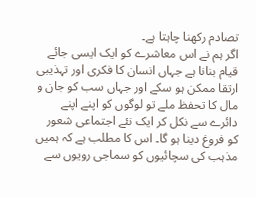تصادم رکھنا چاہتا ہے۔
اگر ہم نے اس معاشرے کو ایک ایسی جائے قیام بنانا ہے جہاں انسان کا فکری اور تہذیبی ارتقا ممکن ہو سکے اور جہاں سب کو جان و مال کا تحفظ ملے تو لوگوں کو اپنے اپنے دائرے سے نکل کر ایک نئے اجتماعی شعور کو فروغ دینا ہو گا۔ اس کا مطلب ہے کہ ہمیں مذہب کی سچائیوں کو سماجی رویوں سے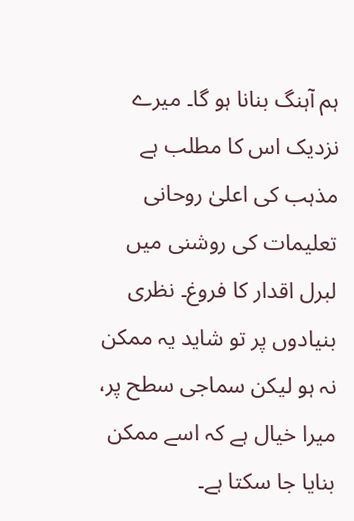ہم آہنگ بنانا ہو گا۔ میرے نزدیک اس کا مطلب ہے مذہب کی اعلیٰ روحانی تعلیمات کی روشنی میں لبرل اقدار کا فروغ۔ نظری بنیادوں پر تو شاید یہ ممکن نہ ہو لیکن سماجی سطح پر، میرا خیال ہے کہ اسے ممکن بنایا جا سکتا ہے۔